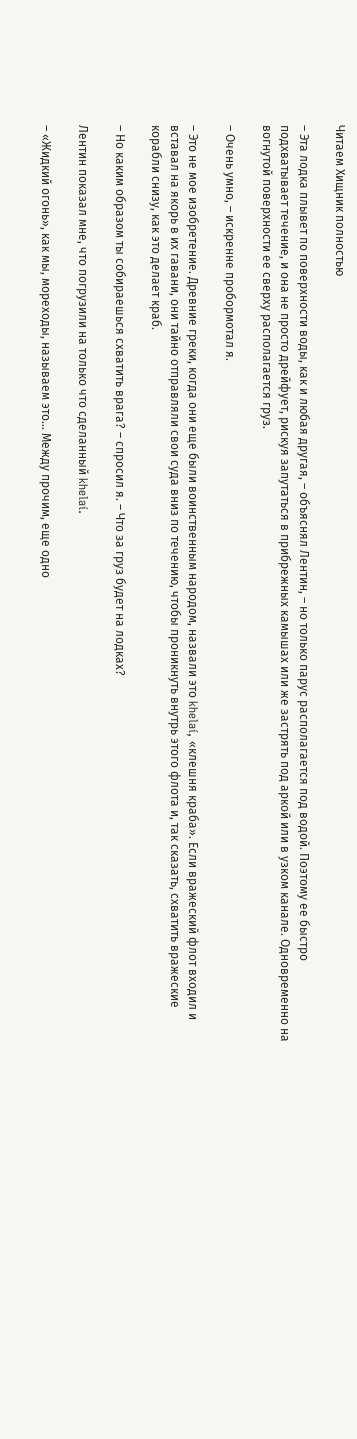Читаем Хищник полностью

– Эта лодка плывет по поверхности воды, как и любая другая, – объяснял Лентин, – но только парус располагается под водой. Поэтому ее быстро подхватывает течение, и она не просто дрейфует, рискуя запутаться в прибрежных камышах или же застрять под аркой или в узком канале. Одновременно на вогнутой поверхности ее сверху располагается груз.

– Очень умно, – искренне пробормотал я.

– Это не мое изобретение. Древние греки, когда они еще были воинственным народом, назвали это khelaí, «клешня краба». Если вражеский флот входил и вставал на якорь в их гавани, они тайно отправляли свои суда вниз по течению, чтобы проникнуть внутрь этого флота и, так сказать, схватить вражеские корабли снизу, как это делает краб.

– Но каким образом ты собираешься схватить врага? – спросил я. – Что за груз будет на лодках?

Лентин показал мне, что погрузили на только что сделанный khelaí.

– «Жидкий огонь», как мы, мореходы, называем это… Между прочим, еще одно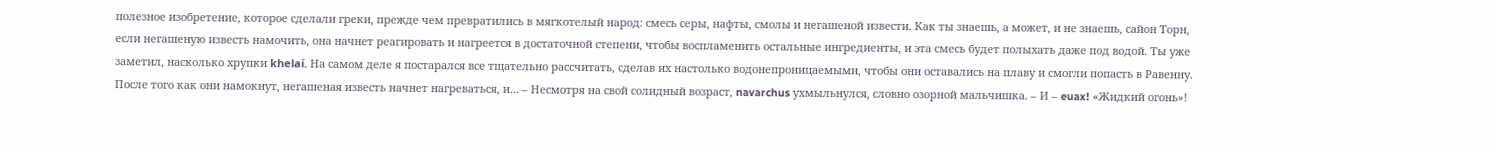полезное изобретение, которое сделали греки, прежде чем превратились в мягкотелый народ: смесь серы, нафты, смолы и негашеной извести. Как ты знаешь, а может, и не знаешь, сайон Торн, если негашеную известь намочить, она начнет реагировать и нагреется в достаточной степени, чтобы воспламенить остальные ингредиенты, и эта смесь будет полыхать даже под водой. Ты уже заметил, насколько хрупки khelaí. На самом деле я постарался все тщательно рассчитать, сделав их настолько водонепроницаемыми, чтобы они оставались на плаву и смогли попасть в Равенну. После того как они намокнут, негашеная известь начнет нагреваться, и… – Несмотря на свой солидный возраст, navarchus ухмыльнулся, словно озорной мальчишка. – И – euax! «Жидкий огонь»!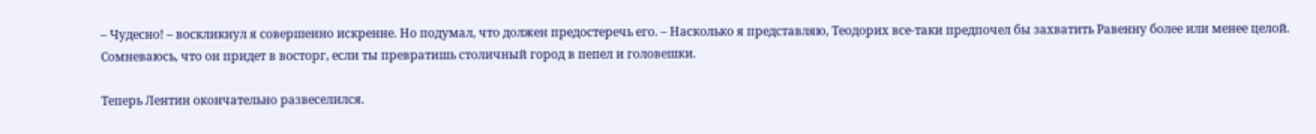– Чудесно! – воскликнул я совершенно искренне. Но подумал, что должен предостеречь его. – Насколько я представляю, Теодорих все-таки предпочел бы захватить Равенну более или менее целой. Сомневаюсь, что он придет в восторг, если ты превратишь столичный город в пепел и головешки.

Теперь Лентин окончательно развеселился.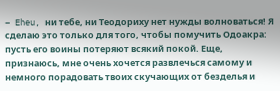– Eheu, ни тебе, ни Теодориху нет нужды волноваться! Я сделаю это только для того, чтобы помучить Одоакра: пусть его воины потеряют всякий покой. Еще, признаюсь, мне очень хочется развлечься самому и немного порадовать твоих скучающих от безделья и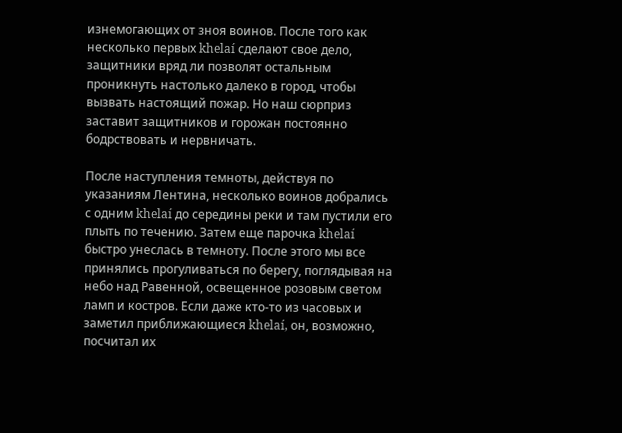изнемогающих от зноя воинов. После того как несколько первых khelaí сделают свое дело, защитники вряд ли позволят остальным проникнуть настолько далеко в город, чтобы вызвать настоящий пожар. Но наш сюрприз заставит защитников и горожан постоянно бодрствовать и нервничать.

После наступления темноты, действуя по указаниям Лентина, несколько воинов добрались с одним khelaí до середины реки и там пустили его плыть по течению. Затем еще парочка khelaí быстро унеслась в темноту. После этого мы все принялись прогуливаться по берегу, поглядывая на небо над Равенной, освещенное розовым светом ламп и костров. Если даже кто-то из часовых и заметил приближающиеся khelaí, он, возможно, посчитал их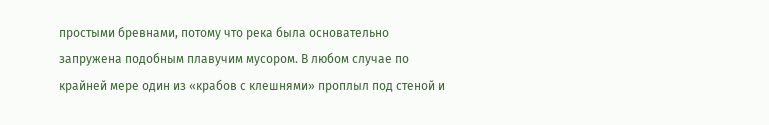простыми бревнами, потому что река была основательно запружена подобным плавучим мусором. В любом случае по крайней мере один из «крабов с клешнями» проплыл под стеной и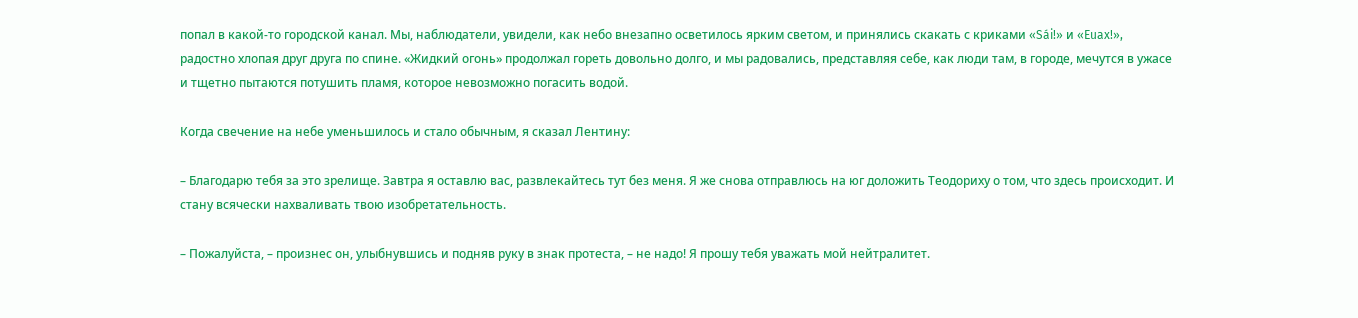попал в какой-то городской канал. Мы, наблюдатели, увидели, как небо внезапно осветилось ярким светом, и принялись скакать с криками «Sái!» и «Euax!», радостно хлопая друг друга по спине. «Жидкий огонь» продолжал гореть довольно долго, и мы радовались, представляя себе, как люди там, в городе, мечутся в ужасе и тщетно пытаются потушить пламя, которое невозможно погасить водой.

Когда свечение на небе уменьшилось и стало обычным, я сказал Лентину:

– Благодарю тебя за это зрелище. Завтра я оставлю вас, развлекайтесь тут без меня. Я же снова отправлюсь на юг доложить Теодориху о том, что здесь происходит. И стану всячески нахваливать твою изобретательность.

– Пожалуйста, – произнес он, улыбнувшись и подняв руку в знак протеста, – не надо! Я прошу тебя уважать мой нейтралитет.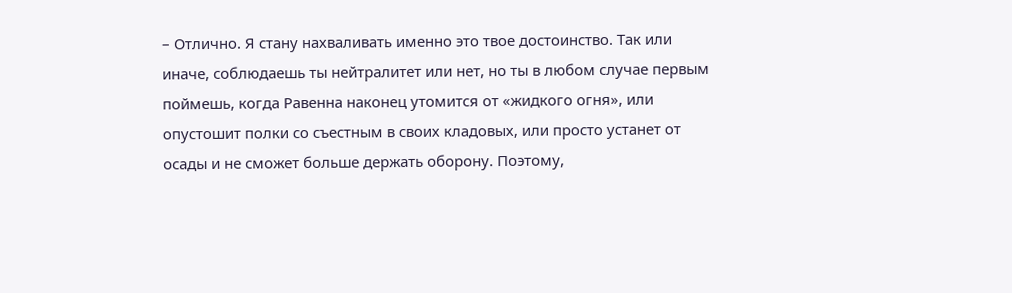– Отлично. Я стану нахваливать именно это твое достоинство. Так или иначе, соблюдаешь ты нейтралитет или нет, но ты в любом случае первым поймешь, когда Равенна наконец утомится от «жидкого огня», или опустошит полки со съестным в своих кладовых, или просто устанет от осады и не сможет больше держать оборону. Поэтому,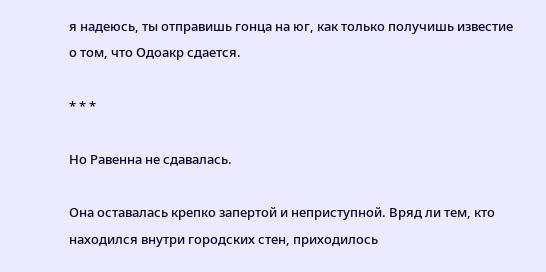я надеюсь, ты отправишь гонца на юг, как только получишь известие о том, что Одоакр сдается.

* * *

Но Равенна не сдавалась.

Она оставалась крепко запертой и неприступной. Вряд ли тем, кто находился внутри городских стен, приходилось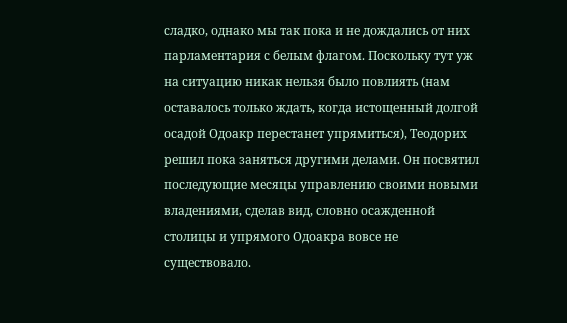сладко, однако мы так пока и не дождались от них парламентария с белым флагом. Поскольку тут уж на ситуацию никак нельзя было повлиять (нам оставалось только ждать, когда истощенный долгой осадой Одоакр перестанет упрямиться), Теодорих решил пока заняться другими делами. Он посвятил последующие месяцы управлению своими новыми владениями, сделав вид, словно осажденной столицы и упрямого Одоакра вовсе не существовало.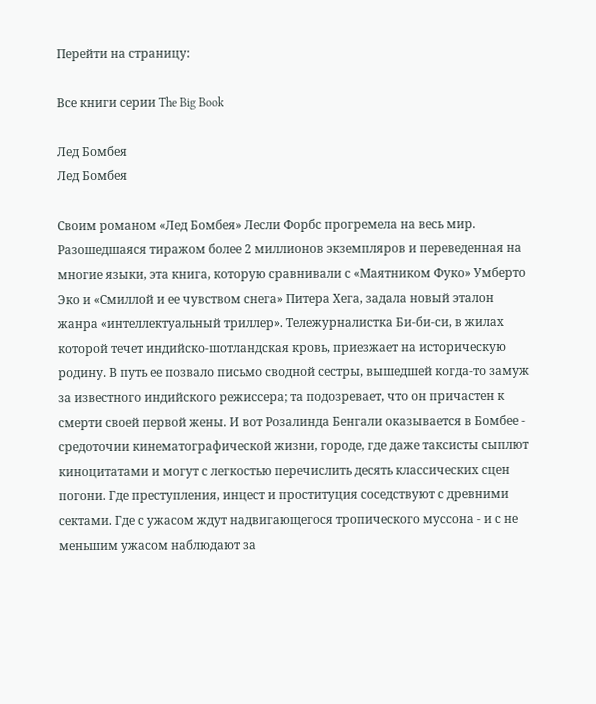Перейти на страницу:

Все книги серии The Big Book

Лед Бомбея
Лед Бомбея

Своим романом «Лед Бомбея» Лесли Форбс прогремела на весь мир. Разошедшаяся тиражом более 2 миллионов экземпляров и переведенная на многие языки, эта книга, которую сравнивали с «Маятником Фуко» Умберто Эко и «Смиллой и ее чувством снега» Питера Хега, задала новый эталон жанра «интеллектуальный триллер». Тележурналистка Би-би-си, в жилах которой течет индийско-шотландская кровь, приезжает на историческую родину. В путь ее позвало письмо сводной сестры, вышедшей когда-то замуж за известного индийского режиссера; та подозревает, что он причастен к смерти своей первой жены. И вот Розалинда Бенгали оказывается в Бомбее - средоточии кинематографической жизни, городе, где даже таксисты сыплют киноцитатами и могут с легкостью перечислить десять классических сцен погони. Где преступления, инцест и проституция соседствуют с древними сектами. Где с ужасом ждут надвигающегося тропического муссона - и с не меньшим ужасом наблюдают за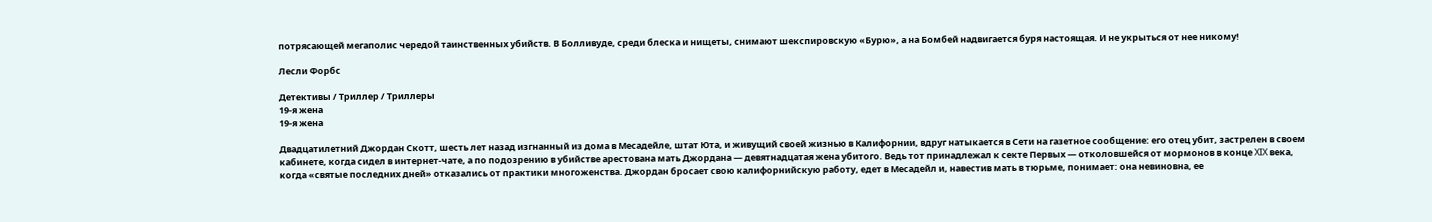потрясающей мегаполис чередой таинственных убийств. В Болливуде, среди блеска и нищеты, снимают шекспировскую «Бурю», а на Бомбей надвигается буря настоящая. И не укрыться от нее никому!

Лесли Форбс

Детективы / Триллер / Триллеры
19-я жена
19-я жена

Двадцатилетний Джордан Скотт, шесть лет назад изгнанный из дома в Месадейле, штат Юта, и живущий своей жизнью в Калифорнии, вдруг натыкается в Сети на газетное сообщение: его отец убит, застрелен в своем кабинете, когда сидел в интернет-чате, а по подозрению в убийстве арестована мать Джордана — девятнадцатая жена убитого. Ведь тот принадлежал к секте Первых — отколовшейся от мормонов в конце XIX века, когда «святые последних дней» отказались от практики многоженства. Джордан бросает свою калифорнийскую работу, едет в Месадейл и, навестив мать в тюрьме, понимает: она невиновна, ее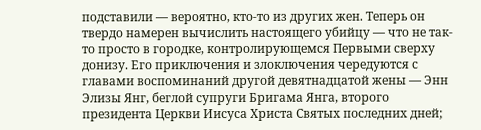подставили — вероятно, кто-то из других жен. Теперь он твердо намерен вычислить настоящего убийцу — что не так-то просто в городке, контролирующемся Первыми сверху донизу. Его приключения и злоключения чередуются с главами воспоминаний другой девятнадцатой жены — Энн Элизы Янг, беглой супруги Бригама Янга, второго президента Церкви Иисуса Христа Святых последних дней;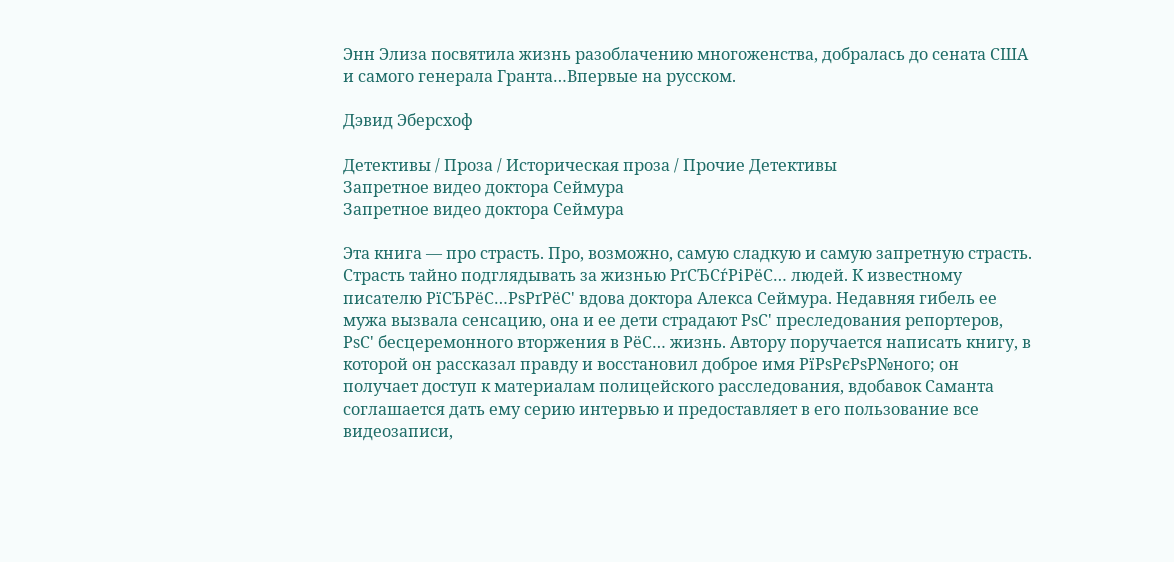Энн Элиза посвятила жизнь разоблачению многоженства, добралась до сената США и самого генерала Гранта…Впервые на русском.

Дэвид Эберсхоф

Детективы / Проза / Историческая проза / Прочие Детективы
Запретное видео доктора Сеймура
Запретное видео доктора Сеймура

Эта книга — про страсть. Про, возможно, самую сладкую и самую запретную страсть. Страсть тайно подглядывать за жизнью РґСЂСѓРіРёС… людей. К известному писателю РїСЂРёС…РѕРґРёС' вдова доктора Алекса Сеймура. Недавняя гибель ее мужа вызвала сенсацию, она и ее дети страдают РѕС' преследования репортеров, РѕС' бесцеремонного вторжения в РёС… жизнь. Автору поручается написать книгу, в которой он рассказал правду и восстановил доброе имя РїРѕРєРѕР№ного; он получает доступ к материалам полицейского расследования, вдобавок Саманта соглашается дать ему серию интервью и предоставляет в его пользование все видеозаписи,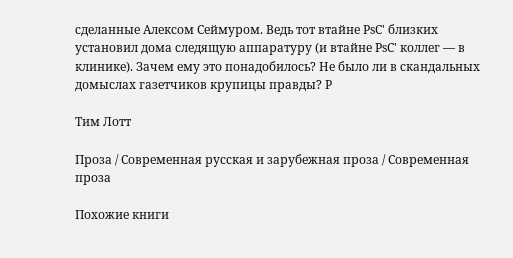сделанные Алексом Сеймуром. Ведь тот втайне РѕС' близких установил дома следящую аппаратуру (и втайне РѕС' коллег — в клинике). Зачем ему это понадобилось? Не было ли в скандальных домыслах газетчиков крупицы правды? Р

Тим Лотт

Проза / Современная русская и зарубежная проза / Современная проза

Похожие книги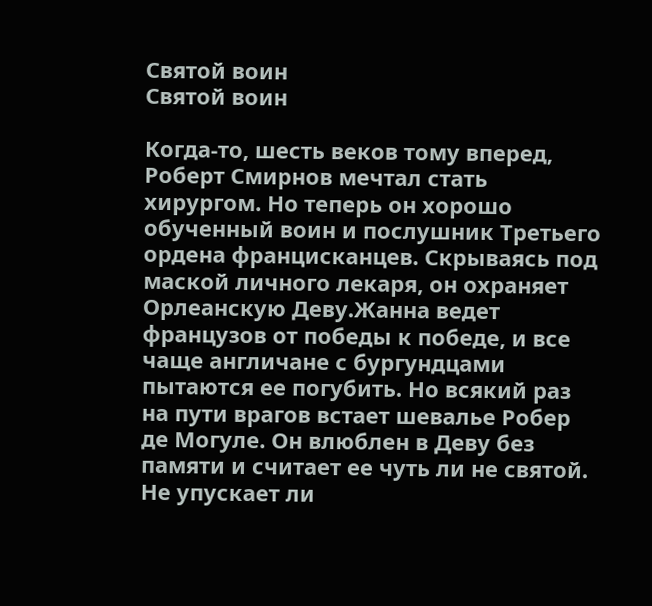Святой воин
Святой воин

Когда-то, шесть веков тому вперед, Роберт Смирнов мечтал стать хирургом. Но теперь он хорошо обученный воин и послушник Третьего ордена францисканцев. Скрываясь под маской личного лекаря, он охраняет Орлеанскую Деву.Жанна ведет французов от победы к победе, и все чаще англичане с бургундцами пытаются ее погубить. Но всякий раз на пути врагов встает шевалье Робер де Могуле. Он влюблен в Деву без памяти и считает ее чуть ли не святой. Не упускает ли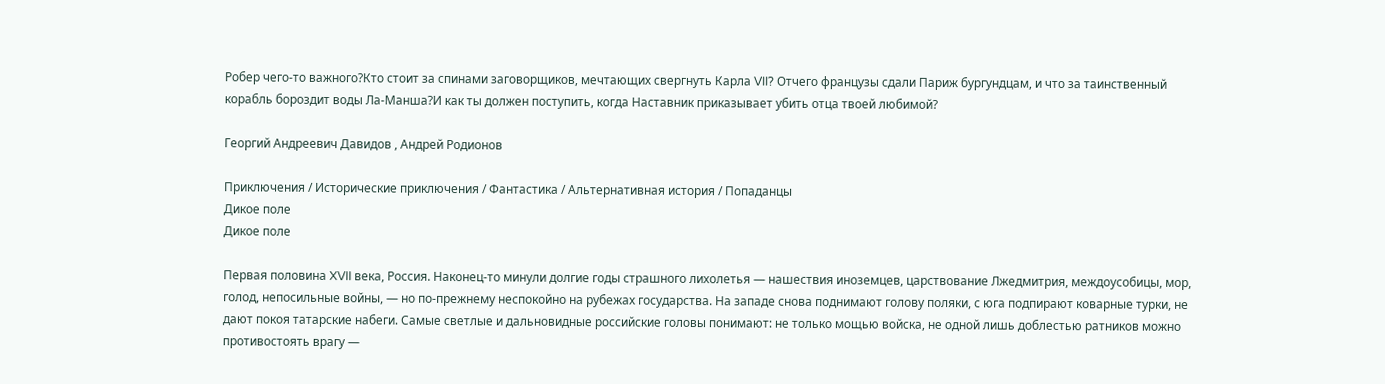Робер чего-то важного?Кто стоит за спинами заговорщиков, мечтающих свергнуть Карла VII? Отчего французы сдали Париж бургундцам, и что за таинственный корабль бороздит воды Ла-Манша?И как ты должен поступить, когда Наставник приказывает убить отца твоей любимой?

Георгий Андреевич Давидов , Андрей Родионов

Приключения / Исторические приключения / Фантастика / Альтернативная история / Попаданцы
Дикое поле
Дикое поле

Первая половина XVII века, Россия. Наконец-то минули долгие годы страшного лихолетья — нашествия иноземцев, царствование Лжедмитрия, междоусобицы, мор, голод, непосильные войны, — но по-прежнему неспокойно на рубежах государства. На западе снова поднимают голову поляки, с юга подпирают коварные турки, не дают покоя татарские набеги. Самые светлые и дальновидные российские головы понимают: не только мощью войска, не одной лишь доблестью ратников можно противостоять врагу —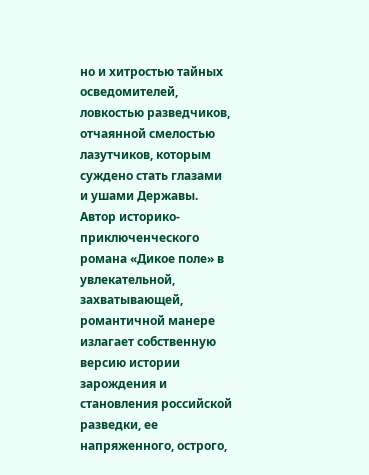но и хитростью тайных осведомителей, ловкостью разведчиков, отчаянной смелостью лазутчиков, которым суждено стать глазами и ушами Державы. Автор историко-приключенческого романа «Дикое поле» в увлекательной, захватывающей, романтичной манере излагает собственную версию истории зарождения и становления российской разведки, ее напряженного, острого,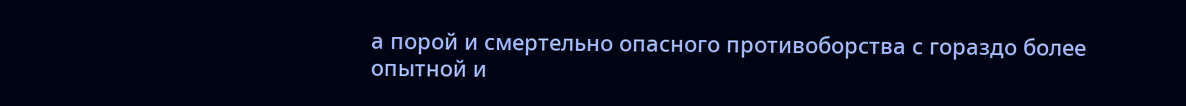а порой и смертельно опасного противоборства с гораздо более опытной и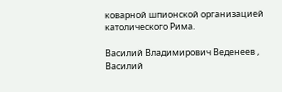коварной шпионской организацией католического Рима.

Василий Владимирович Веденеев , Василий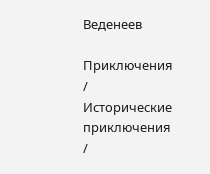Веденеев

Приключения / Исторические приключения /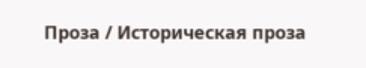Проза / Историческая проза